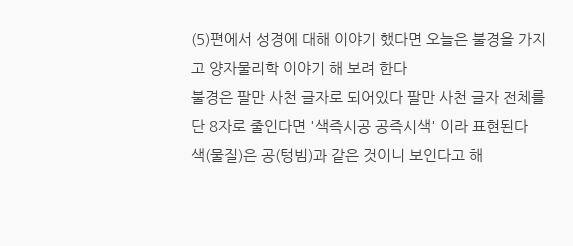(5)편에서 성경에 대해 이야기 했다면 오늘은 불경을 가지고 양자물리학 이야기 해 보려 한다
불경은 팔만 사천 글자로 되어있다 팔만 사천 글자 전체를 단 8자로 줄인다면 '색즉시공 공즉시색' 이라 표현된다
색(물질)은 공(텅빔)과 같은 것이니 보인다고 해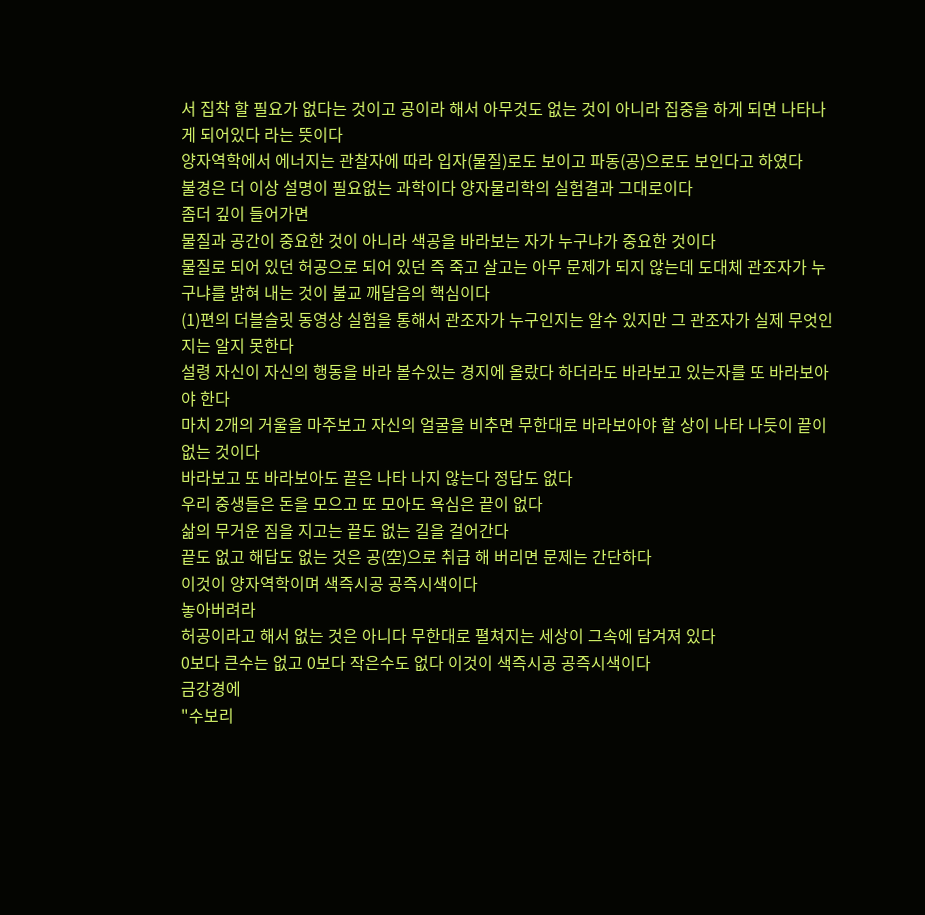서 집착 할 필요가 없다는 것이고 공이라 해서 아무것도 없는 것이 아니라 집중을 하게 되면 나타나게 되어있다 라는 뜻이다
양자역학에서 에너지는 관찰자에 따라 입자(물질)로도 보이고 파동(공)으로도 보인다고 하였다
불경은 더 이상 설명이 필요없는 과학이다 양자물리학의 실험결과 그대로이다
좀더 깊이 들어가면
물질과 공간이 중요한 것이 아니라 색공을 바라보는 자가 누구냐가 중요한 것이다
물질로 되어 있던 허공으로 되어 있던 즉 죽고 살고는 아무 문제가 되지 않는데 도대체 관조자가 누구냐를 밝혀 내는 것이 불교 깨달음의 핵심이다
(1)편의 더블슬릿 동영상 실험을 통해서 관조자가 누구인지는 알수 있지만 그 관조자가 실제 무엇인지는 알지 못한다
설령 자신이 자신의 행동을 바라 볼수있는 경지에 올랐다 하더라도 바라보고 있는자를 또 바라보아야 한다
마치 2개의 거울을 마주보고 자신의 얼굴을 비추면 무한대로 바라보아야 할 상이 나타 나듯이 끝이 없는 것이다
바라보고 또 바라보아도 끝은 나타 나지 않는다 정답도 없다
우리 중생들은 돈을 모으고 또 모아도 욕심은 끝이 없다
삶의 무거운 짐을 지고는 끝도 없는 길을 걸어간다
끝도 없고 해답도 없는 것은 공(空)으로 취급 해 버리면 문제는 간단하다
이것이 양자역학이며 색즉시공 공즉시색이다
놓아버려라
허공이라고 해서 없는 것은 아니다 무한대로 펼쳐지는 세상이 그속에 담겨져 있다
0보다 큰수는 없고 0보다 작은수도 없다 이것이 색즉시공 공즉시색이다
금강경에
"수보리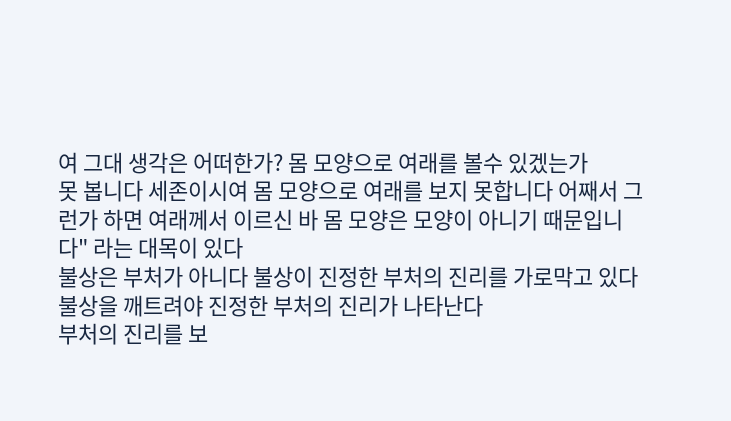여 그대 생각은 어떠한가? 몸 모양으로 여래를 볼수 있겠는가
못 봅니다 세존이시여 몸 모양으로 여래를 보지 못합니다 어째서 그런가 하면 여래께서 이르신 바 몸 모양은 모양이 아니기 때문입니다" 라는 대목이 있다
불상은 부처가 아니다 불상이 진정한 부처의 진리를 가로막고 있다 불상을 깨트려야 진정한 부처의 진리가 나타난다
부처의 진리를 보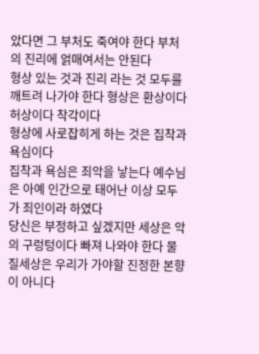았다면 그 부처도 죽여야 한다 부처의 진리에 얽매여서는 안된다
형상 있는 것과 진리 라는 것 모두를 깨트려 나가야 한다 형상은 환상이다 허상이다 착각이다
형상에 사로잡히게 하는 것은 집착과 욕심이다
집착과 욕심은 죄악을 낳는다 예수님은 아예 인간으로 태어난 이상 모두가 죄인이라 하였다
당신은 부정하고 싶겠지만 세상은 악의 구렁텅이다 빠져 나와야 한다 물질세상은 우리가 가야할 진정한 본향이 아니다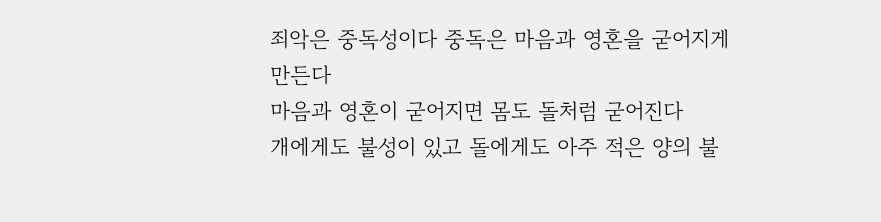죄악은 중독성이다 중독은 마음과 영혼을 굳어지게 만든다
마음과 영혼이 굳어지면 몸도 돌처럼 굳어진다
개에게도 불성이 있고 돌에게도 아주 적은 양의 불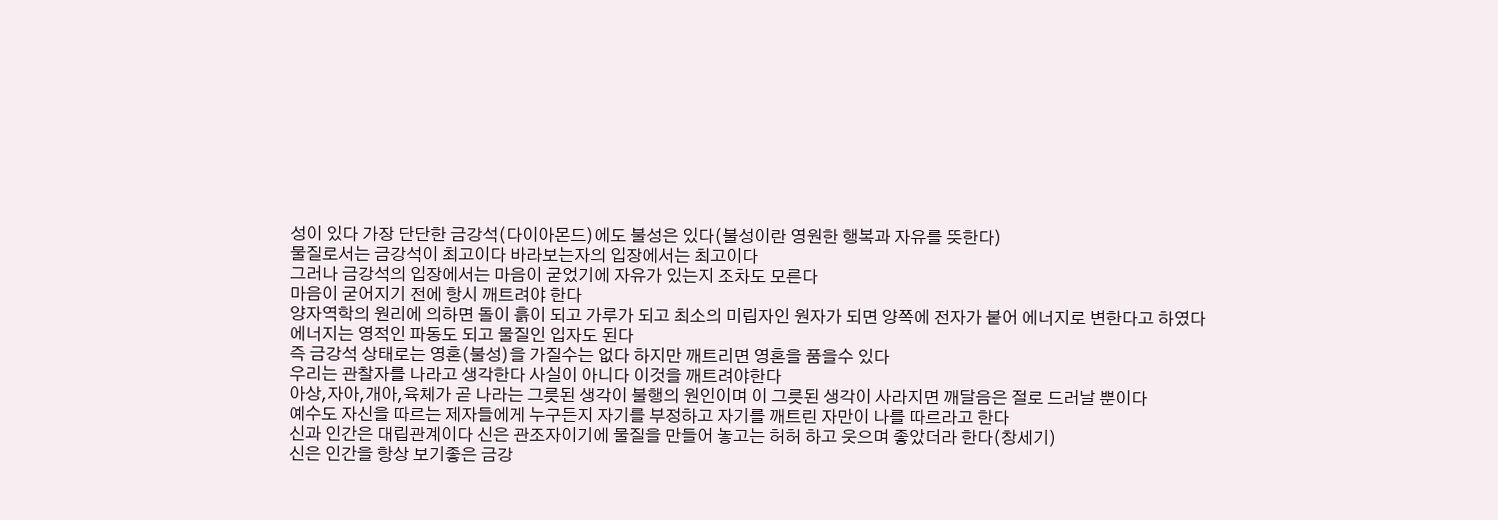성이 있다 가장 단단한 금강석(다이아몬드)에도 불성은 있다(불성이란 영원한 행복과 자유를 뜻한다)
물질로서는 금강석이 최고이다 바라보는자의 입장에서는 최고이다
그러나 금강석의 입장에서는 마음이 굳었기에 자유가 있는지 조차도 모른다
마음이 굳어지기 전에 항시 깨트려야 한다
양자역학의 원리에 의하면 돌이 흙이 되고 가루가 되고 최소의 미립자인 원자가 되면 양쪽에 전자가 붙어 에너지로 변한다고 하였다
에너지는 영적인 파동도 되고 물질인 입자도 된다
즉 금강석 상태로는 영혼(불성)을 가질수는 없다 하지만 깨트리면 영혼을 품을수 있다
우리는 관찰자를 나라고 생각한다 사실이 아니다 이것을 깨트려야한다
아상,자아,개아,육체가 곧 나라는 그릇된 생각이 불행의 원인이며 이 그릇된 생각이 사라지면 깨달음은 절로 드러날 뿐이다
예수도 자신을 따르는 제자들에게 누구든지 자기를 부정하고 자기를 깨트린 자만이 나를 따르라고 한다
신과 인간은 대립관계이다 신은 관조자이기에 물질을 만들어 놓고는 허허 하고 웃으며 좋았더라 한다(창세기)
신은 인간을 항상 보기좋은 금강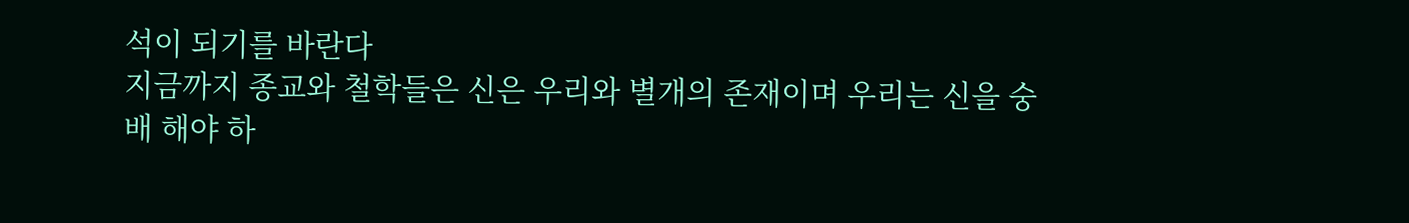석이 되기를 바란다
지금까지 종교와 철학들은 신은 우리와 별개의 존재이며 우리는 신을 숭배 해야 하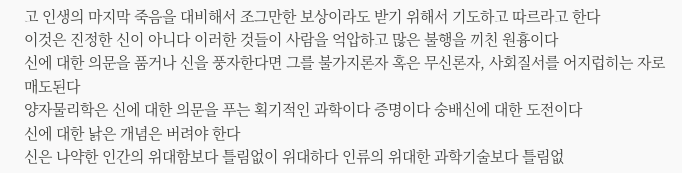고 인생의 마지막 죽음을 대비해서 조그만한 보상이라도 받기 위해서 기도하고 따르라고 한다
이것은 진정한 신이 아니다 이러한 것들이 사람을 억압하고 많은 불행을 끼친 원흉이다
신에 대한 의문을 품거나 신을 풍자한다면 그를 불가지론자 혹은 무신론자, 사회질서를 어지럽히는 자로 매도된다
양자물리학은 신에 대한 의문을 푸는 획기적인 과학이다 증명이다 숭배신에 대한 도전이다
신에 대한 낡은 개념은 버려야 한다
신은 나약한 인간의 위대함보다 틀림없이 위대하다 인류의 위대한 과학기술보다 틀림없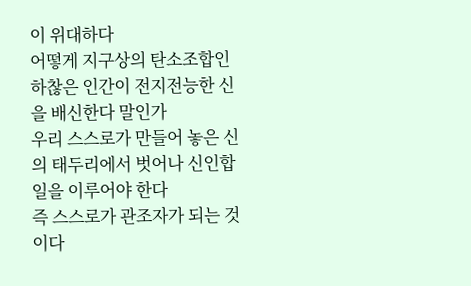이 위대하다
어떻게 지구상의 탄소조합인 하찮은 인간이 전지전능한 신을 배신한다 말인가
우리 스스로가 만들어 놓은 신의 태두리에서 벗어나 신인합일을 이루어야 한다
즉 스스로가 관조자가 되는 것이다